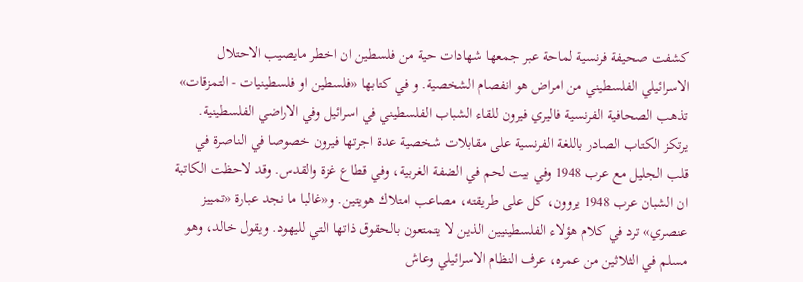كشفت صحيفة فرنسية لماحة عبر جمعها شهادات حية من فلسطين ان اخطر مايصيب الاحتلال الاسرائيلي الفلسطيني من امراض هو انفصام الشخصية. و في كتابها «فلسطين او فلسطينيات - التمزقات» تذهب الصحافية الفرنسية فاليري فيرون للقاء الشباب الفلسطيني في اسرائيل وفي الاراضي الفلسطينية. يرتكز الكتاب الصادر باللغة الفرنسية على مقابلات شخصية عدة اجرتها فيرون خصوصا في الناصرة في قلب الجليل مع عرب 1948 وفي بيت لحم في الضفة الغربية، وفي قطاع غزة والقدس. وقد لاحظت الكاتبة ان الشبان عرب 1948 يروون، كل على طريقته، مصاعب امتلاك هويتين. و«غالبا ما نجد عبارة «تمييز عنصري» ترد في كلام هؤلاء الفلسطينيين الذين لا يتمتعون بالحقوق ذاتها التي لليهود. ويقول خالد، وهو مسلم في الثلاثين من عمره، عرف النظام الاسرائيلي وعاش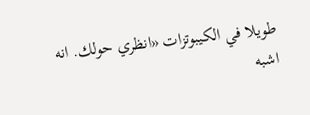طويلا في الكيبوتزات «انظري حولك. انه اشبه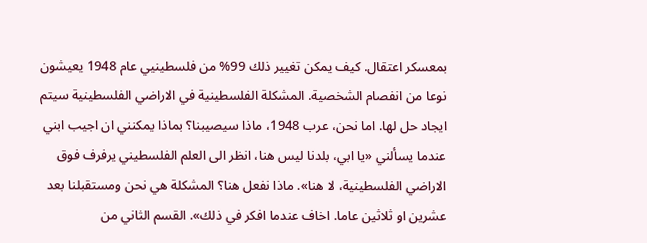بمعسكر اعتقال. كيف يمكن تغيير ذلك 99% من فلسطينيي عام 1948 يعيشون نوعا من انفصام الشخصية. المشكلة الفلسطينية في الاراضي الفلسطينية سيتم ايجاد حل لها. اما نحن، عرب 1948، ماذا سيصيبنا؟ بماذا يمكنني ان اجيب ابني عندما يسألني «يا ابي، بلدنا ليس هنا، انظر الى العلم الفلسطيني يرفرف فوق الاراضي الفلسطينية، لا هنا». ماذا نفعل هنا؟ المشكلة هي نحن ومستقبلنا بعد عشرين او ثلاثين عاما. اخاف عندما افكر في ذلك». القسم الثاني من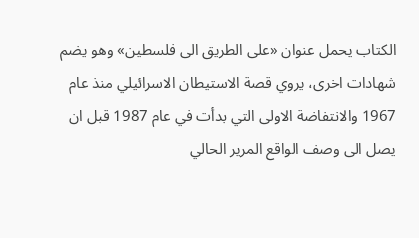الكتاب يحمل عنوان «على الطريق الى فلسطين» وهو يضم شهادات اخرى، يروي قصة الاستيطان الاسرائيلي منذ عام 1967 والانتفاضة الاولى التي بدأت في عام 1987 قبل ان يصل الى وصف الواقع المرير الحالي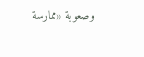وصعوبة «ممارسة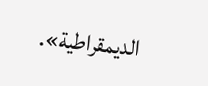الديمقراطية».